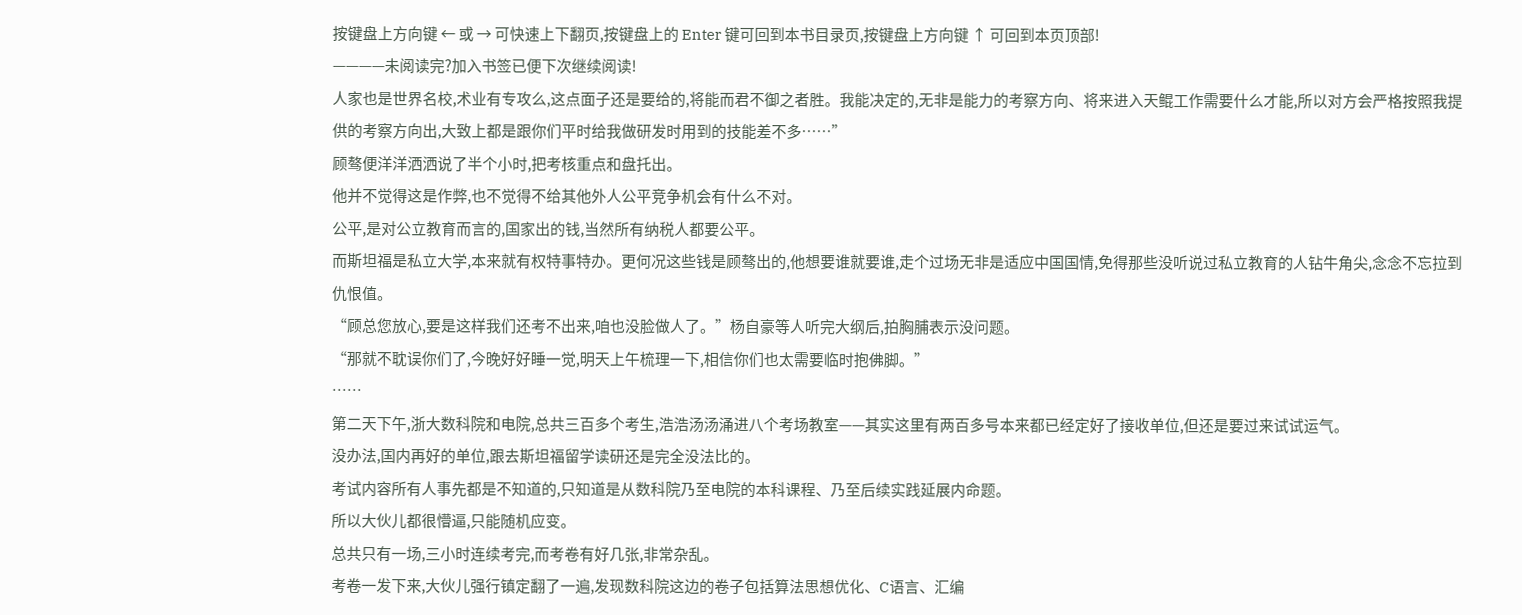按键盘上方向键 ← 或 → 可快速上下翻页,按键盘上的 Enter 键可回到本书目录页,按键盘上方向键 ↑ 可回到本页顶部!
————未阅读完?加入书签已便下次继续阅读!
人家也是世界名校,术业有专攻么,这点面子还是要给的,将能而君不御之者胜。我能决定的,无非是能力的考察方向、将来进入天鲲工作需要什么才能,所以对方会严格按照我提供的考察方向出,大致上都是跟你们平时给我做研发时用到的技能差不多……”
顾骜便洋洋洒洒说了半个小时,把考核重点和盘托出。
他并不觉得这是作弊,也不觉得不给其他外人公平竞争机会有什么不对。
公平,是对公立教育而言的,国家出的钱,当然所有纳税人都要公平。
而斯坦福是私立大学,本来就有权特事特办。更何况这些钱是顾骜出的,他想要谁就要谁,走个过场无非是适应中国国情,免得那些没听说过私立教育的人钻牛角尖,念念不忘拉到仇恨值。
“顾总您放心,要是这样我们还考不出来,咱也没脸做人了。”杨自豪等人听完大纲后,拍胸脯表示没问题。
“那就不耽误你们了,今晚好好睡一觉,明天上午梳理一下,相信你们也太需要临时抱佛脚。”
……
第二天下午,浙大数科院和电院,总共三百多个考生,浩浩汤汤涌进八个考场教室——其实这里有两百多号本来都已经定好了接收单位,但还是要过来试试运气。
没办法,国内再好的单位,跟去斯坦福留学读研还是完全没法比的。
考试内容所有人事先都是不知道的,只知道是从数科院乃至电院的本科课程、乃至后续实践延展内命题。
所以大伙儿都很懵逼,只能随机应变。
总共只有一场,三小时连续考完,而考卷有好几张,非常杂乱。
考卷一发下来,大伙儿强行镇定翻了一遍,发现数科院这边的卷子包括算法思想优化、C语言、汇编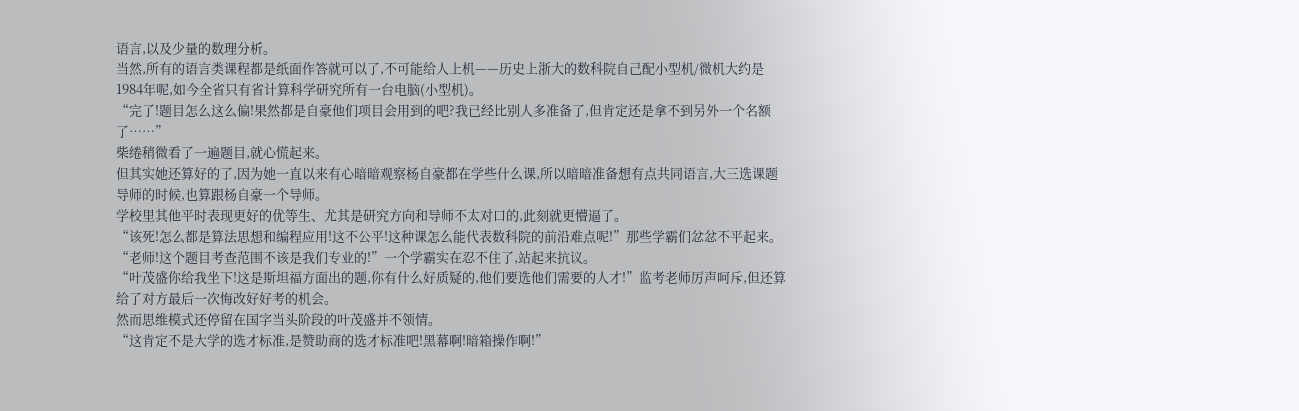语言,以及少量的数理分析。
当然,所有的语言类课程都是纸面作答就可以了,不可能给人上机——历史上浙大的数科院自己配小型机/微机大约是1984年呢,如今全省只有省计算科学研究所有一台电脑(小型机)。
“完了!题目怎么这么偏!果然都是自豪他们项目会用到的吧?我已经比别人多准备了,但肯定还是拿不到另外一个名额了……”
柴绻稍微看了一遍题目,就心慌起来。
但其实她还算好的了,因为她一直以来有心暗暗观察杨自豪都在学些什么课,所以暗暗准备想有点共同语言,大三选课题导师的时候,也算跟杨自豪一个导师。
学校里其他平时表现更好的优等生、尤其是研究方向和导师不太对口的,此刻就更懵逼了。
“该死!怎么都是算法思想和编程应用!这不公平!这种课怎么能代表数科院的前沿难点呢!”那些学霸们忿忿不平起来。
“老师!这个题目考查范围不该是我们专业的!”一个学霸实在忍不住了,站起来抗议。
“叶茂盛你给我坐下!这是斯坦福方面出的题,你有什么好质疑的,他们要选他们需要的人才!”监考老师厉声呵斥,但还算给了对方最后一次悔改好好考的机会。
然而思维模式还停留在国字当头阶段的叶茂盛并不领情。
“这肯定不是大学的选才标准,是赞助商的选才标准吧!黑幕啊!暗箱操作啊!”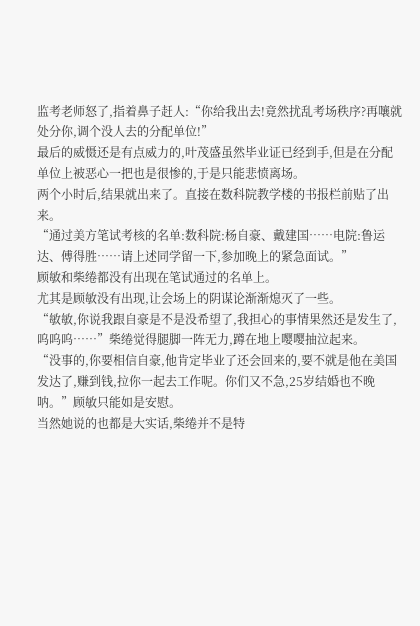监考老师怒了,指着鼻子赶人:“你给我出去!竟然扰乱考场秩序?再嚷就处分你,调个没人去的分配单位!”
最后的威慑还是有点威力的,叶茂盛虽然毕业证已经到手,但是在分配单位上被恶心一把也是很惨的,于是只能悲愤离场。
两个小时后,结果就出来了。直接在数科院教学楼的书报栏前贴了出来。
“通过美方笔试考核的名单:数科院:杨自豪、戴建国……电院:鲁运达、傅得胜……请上述同学留一下,参加晚上的紧急面试。”
顾敏和柴绻都没有出现在笔试通过的名单上。
尤其是顾敏没有出现,让会场上的阴谋论渐渐熄灭了一些。
“敏敏,你说我跟自豪是不是没希望了,我担心的事情果然还是发生了,呜呜呜……”柴绻觉得腿脚一阵无力,蹲在地上嘤嘤抽泣起来。
“没事的,你要相信自豪,他肯定毕业了还会回来的,要不就是他在美国发达了,赚到钱,拉你一起去工作呢。你们又不急,25岁结婚也不晚呐。”顾敏只能如是安慰。
当然她说的也都是大实话,柴绻并不是特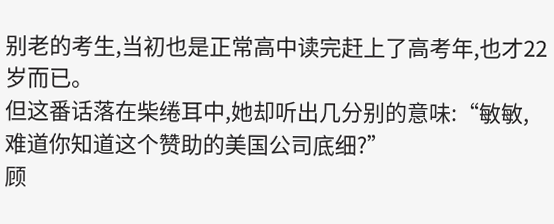别老的考生,当初也是正常高中读完赶上了高考年,也才22岁而已。
但这番话落在柴绻耳中,她却听出几分别的意味:“敏敏,难道你知道这个赞助的美国公司底细?”
顾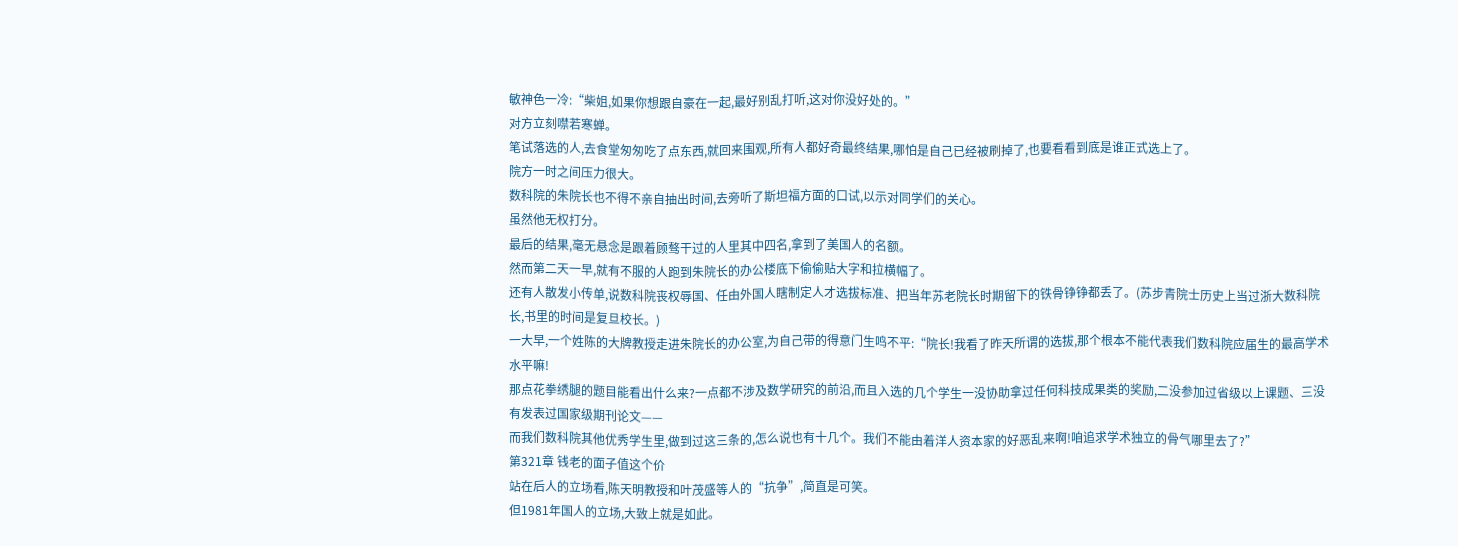敏神色一冷:“柴姐,如果你想跟自豪在一起,最好别乱打听,这对你没好处的。”
对方立刻噤若寒蝉。
笔试落选的人,去食堂匆匆吃了点东西,就回来围观,所有人都好奇最终结果,哪怕是自己已经被刷掉了,也要看看到底是谁正式选上了。
院方一时之间压力很大。
数科院的朱院长也不得不亲自抽出时间,去旁听了斯坦福方面的口试,以示对同学们的关心。
虽然他无权打分。
最后的结果,毫无悬念是跟着顾骜干过的人里其中四名,拿到了美国人的名额。
然而第二天一早,就有不服的人跑到朱院长的办公楼底下偷偷贴大字和拉横幅了。
还有人散发小传单,说数科院丧权辱国、任由外国人瞎制定人才选拔标准、把当年苏老院长时期留下的铁骨铮铮都丢了。(苏步青院士历史上当过浙大数科院长,书里的时间是复旦校长。)
一大早,一个姓陈的大牌教授走进朱院长的办公室,为自己带的得意门生鸣不平:“院长!我看了昨天所谓的选拔,那个根本不能代表我们数科院应届生的最高学术水平嘛!
那点花拳绣腿的题目能看出什么来?一点都不涉及数学研究的前沿,而且入选的几个学生一没协助拿过任何科技成果类的奖励,二没参加过省级以上课题、三没有发表过国家级期刊论文——
而我们数科院其他优秀学生里,做到过这三条的,怎么说也有十几个。我们不能由着洋人资本家的好恶乱来啊!咱追求学术独立的骨气哪里去了?”
第321章 钱老的面子值这个价
站在后人的立场看,陈天明教授和叶茂盛等人的“抗争”,简直是可笑。
但1981年国人的立场,大致上就是如此。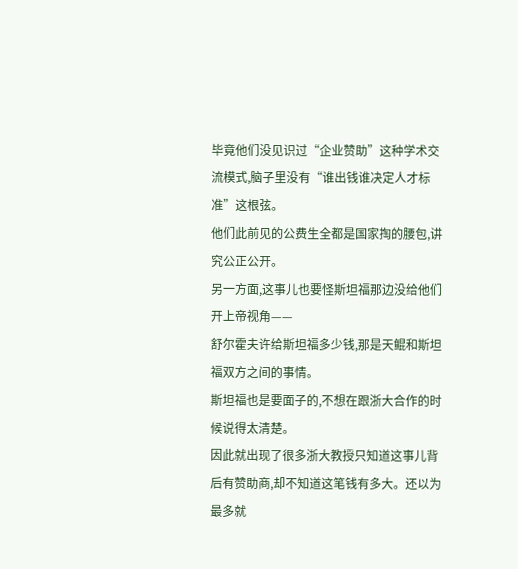毕竟他们没见识过“企业赞助”这种学术交流模式,脑子里没有“谁出钱谁决定人才标准”这根弦。
他们此前见的公费生全都是国家掏的腰包,讲究公正公开。
另一方面,这事儿也要怪斯坦福那边没给他们开上帝视角——
舒尔霍夫许给斯坦福多少钱,那是天鲲和斯坦福双方之间的事情。
斯坦福也是要面子的,不想在跟浙大合作的时候说得太清楚。
因此就出现了很多浙大教授只知道这事儿背后有赞助商,却不知道这笔钱有多大。还以为最多就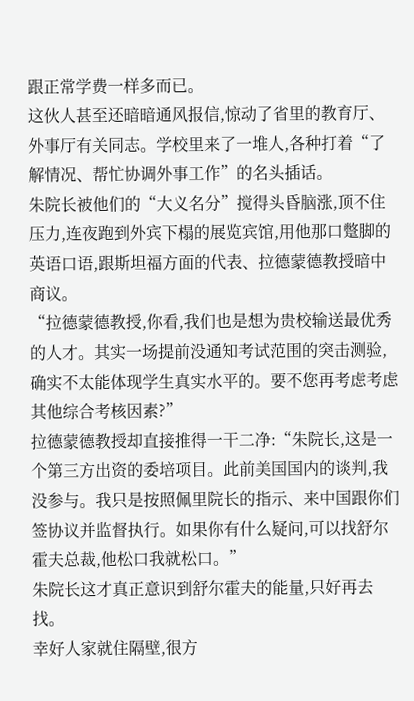跟正常学费一样多而已。
这伙人甚至还暗暗通风报信,惊动了省里的教育厅、外事厅有关同志。学校里来了一堆人,各种打着“了解情况、帮忙协调外事工作”的名头插话。
朱院长被他们的“大义名分”搅得头昏脑涨,顶不住压力,连夜跑到外宾下榻的展览宾馆,用他那口蹩脚的英语口语,跟斯坦福方面的代表、拉德蒙德教授暗中商议。
“拉德蒙德教授,你看,我们也是想为贵校输送最优秀的人才。其实一场提前没通知考试范围的突击测验,确实不太能体现学生真实水平的。要不您再考虑考虑其他综合考核因素?”
拉德蒙德教授却直接推得一干二净:“朱院长,这是一个第三方出资的委培项目。此前美国国内的谈判,我没参与。我只是按照佩里院长的指示、来中国跟你们签协议并监督执行。如果你有什么疑问,可以找舒尔霍夫总裁,他松口我就松口。”
朱院长这才真正意识到舒尔霍夫的能量,只好再去找。
幸好人家就住隔壁,很方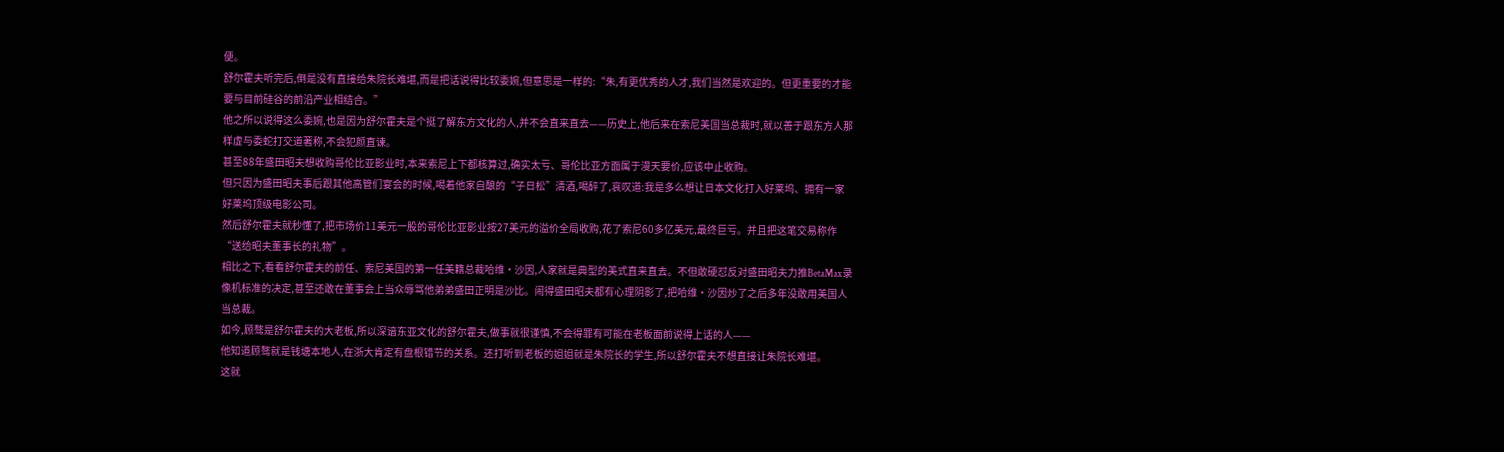便。
舒尔霍夫听完后,倒是没有直接给朱院长难堪,而是把话说得比较委婉,但意思是一样的:“朱,有更优秀的人才,我们当然是欢迎的。但更重要的才能要与目前硅谷的前沿产业相结合。”
他之所以说得这么委婉,也是因为舒尔霍夫是个挺了解东方文化的人,并不会直来直去——历史上,他后来在索尼美国当总裁时,就以善于跟东方人那样虚与委蛇打交道著称,不会犯颜直谏。
甚至88年盛田昭夫想收购哥伦比亚影业时,本来索尼上下都核算过,确实太亏、哥伦比亚方面属于漫天要价,应该中止收购。
但只因为盛田昭夫事后跟其他高管们宴会的时候,喝着他家自酿的“子日松”清酒,喝醉了,哀叹道:我是多么想让日本文化打入好莱坞、拥有一家好莱坞顶级电影公司。
然后舒尔霍夫就秒懂了,把市场价11美元一股的哥伦比亚影业按27美元的溢价全局收购,花了索尼60多亿美元,最终巨亏。并且把这笔交易称作“送给昭夫董事长的礼物”。
相比之下,看看舒尔霍夫的前任、索尼美国的第一任美籍总裁哈维·沙因,人家就是典型的美式直来直去。不但敢硬怼反对盛田昭夫力推BetaMax录像机标准的决定,甚至还敢在董事会上当众辱骂他弟弟盛田正明是沙比。闹得盛田昭夫都有心理阴影了,把哈维·沙因炒了之后多年没敢用美国人当总裁。
如今,顾骜是舒尔霍夫的大老板,所以深谙东亚文化的舒尔霍夫,做事就很谨慎,不会得罪有可能在老板面前说得上话的人——
他知道顾骜就是钱塘本地人,在浙大肯定有盘根错节的关系。还打听到老板的姐姐就是朱院长的学生,所以舒尔霍夫不想直接让朱院长难堪。
这就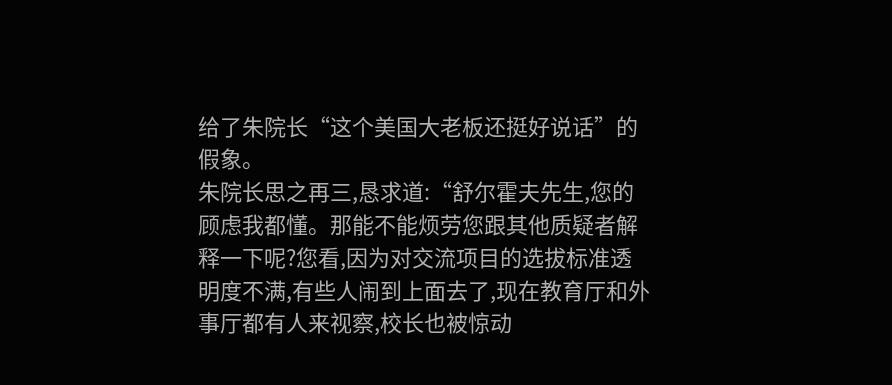给了朱院长“这个美国大老板还挺好说话”的假象。
朱院长思之再三,恳求道:“舒尔霍夫先生,您的顾虑我都懂。那能不能烦劳您跟其他质疑者解释一下呢?您看,因为对交流项目的选拔标准透明度不满,有些人闹到上面去了,现在教育厅和外事厅都有人来视察,校长也被惊动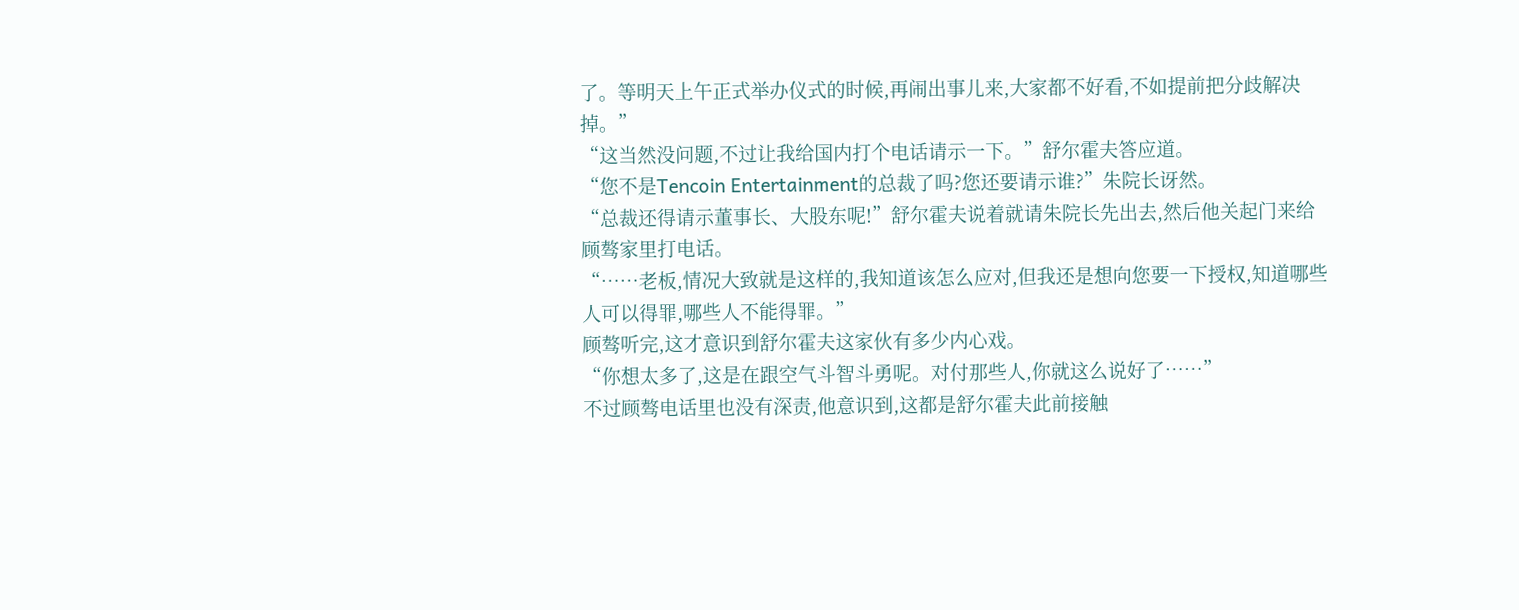了。等明天上午正式举办仪式的时候,再闹出事儿来,大家都不好看,不如提前把分歧解决掉。”
“这当然没问题,不过让我给国内打个电话请示一下。”舒尔霍夫答应道。
“您不是Tencoin Entertainment的总裁了吗?您还要请示谁?”朱院长讶然。
“总裁还得请示董事长、大股东呢!”舒尔霍夫说着就请朱院长先出去,然后他关起门来给顾骜家里打电话。
“……老板,情况大致就是这样的,我知道该怎么应对,但我还是想向您要一下授权,知道哪些人可以得罪,哪些人不能得罪。”
顾骜听完,这才意识到舒尔霍夫这家伙有多少内心戏。
“你想太多了,这是在跟空气斗智斗勇呢。对付那些人,你就这么说好了……”
不过顾骜电话里也没有深责,他意识到,这都是舒尔霍夫此前接触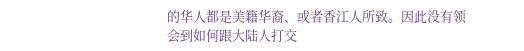的华人都是美籍华裔、或者香江人所致。因此没有领会到如何跟大陆人打交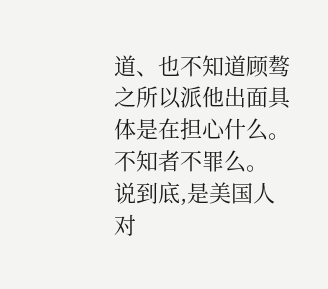道、也不知道顾骜之所以派他出面具体是在担心什么。
不知者不罪么。
说到底,是美国人对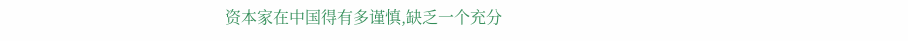资本家在中国得有多谨慎,缺乏一个充分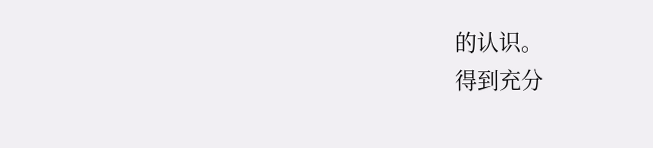的认识。
得到充分